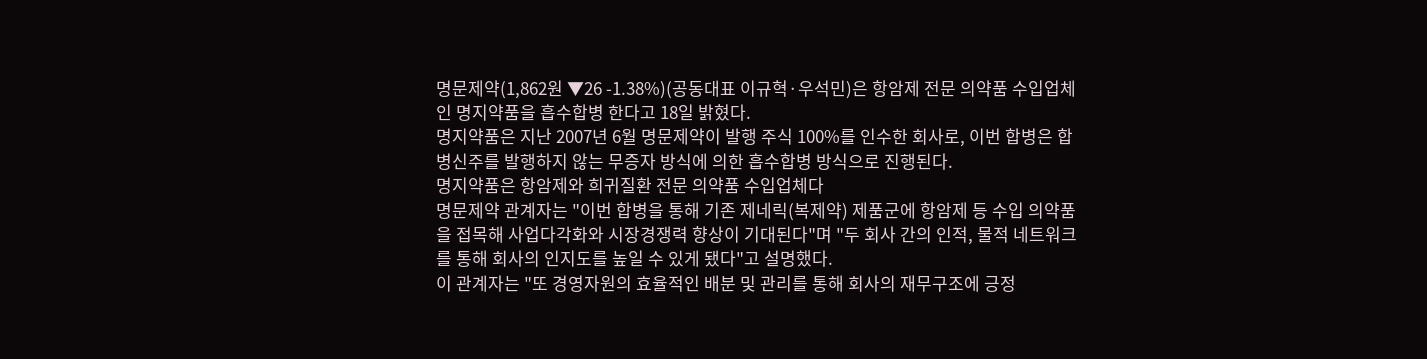명문제약(1,862원 ▼26 -1.38%)(공동대표 이규혁·우석민)은 항암제 전문 의약품 수입업체인 명지약품을 흡수합병 한다고 18일 밝혔다.
명지약품은 지난 2007년 6월 명문제약이 발행 주식 100%를 인수한 회사로, 이번 합병은 합병신주를 발행하지 않는 무증자 방식에 의한 흡수합병 방식으로 진행된다.
명지약품은 항암제와 희귀질환 전문 의약품 수입업체다
명문제약 관계자는 "이번 합병을 통해 기존 제네릭(복제약) 제품군에 항암제 등 수입 의약품을 접목해 사업다각화와 시장경쟁력 향상이 기대된다"며 "두 회사 간의 인적, 물적 네트워크를 통해 회사의 인지도를 높일 수 있게 됐다"고 설명했다.
이 관계자는 "또 경영자원의 효율적인 배분 및 관리를 통해 회사의 재무구조에 긍정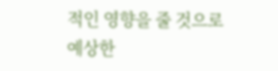적인 영향을 줄 것으로 예상한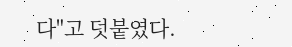다"고 덧붙였다.